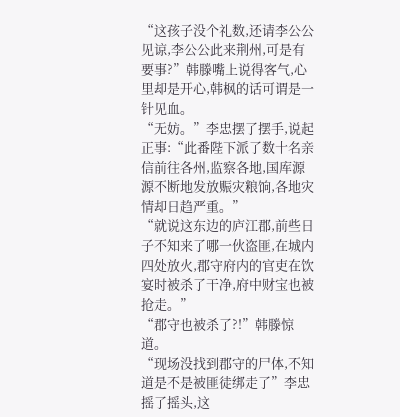“这孩子没个礼数,还请李公公见谅,李公公此来荆州,可是有要事?”韩滕嘴上说得客气,心里却是开心,韩枫的话可谓是一针见血。
“无妨。”李忠摆了摆手,说起正事:“此番陛下派了数十名亲信前往各州,监察各地,国库源源不断地发放赈灾粮饷,各地灾情却日趋严重。”
“就说这东边的庐江郡,前些日子不知来了哪一伙盗匪,在城内四处放火,郡守府内的官吏在饮宴时被杀了干净,府中财宝也被抢走。”
“郡守也被杀了?!”韩滕惊道。
“现场没找到郡守的尸体,不知道是不是被匪徒绑走了”李忠摇了摇头,这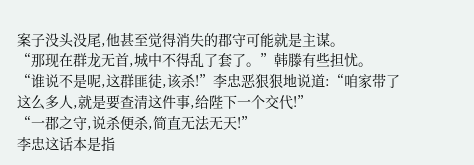案子没头没尾,他甚至觉得消失的郡守可能就是主谋。
“那现在群龙无首,城中不得乱了套了。”韩滕有些担忧。
“谁说不是呢,这群匪徒,该杀!”李忠恶狠狠地说道:“咱家带了这么多人,就是要查清这件事,给陛下一个交代!”
“一郡之守,说杀便杀,简直无法无天!”
李忠这话本是指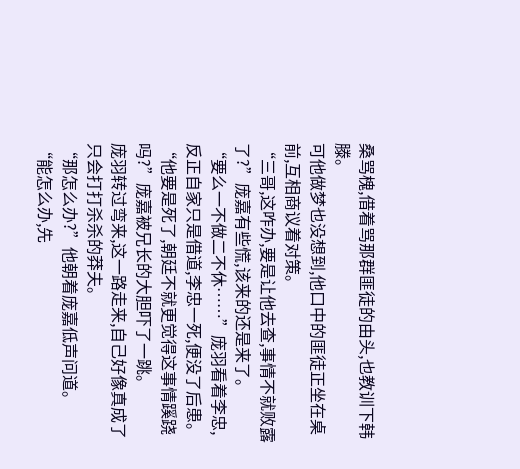桑骂槐,借着骂那群匪徒的由头,也教训下韩滕。
可他做梦也没想到,他口中的匪徒正坐在桌前,互相商议着对策。
“三哥,这咋办,要是让他去查,事情不就败露了?”庞嘉有些慌,该来的还是来了。
“要么一不做二不休……”庞羽看着李忠,反正自家只是借道,李忠一死,便没了后患。
“他要是死了,朝廷不就更觉得这事情蹊跷吗?”庞嘉被兄长的大胆吓了一跳。
庞羽转过弯来,这一路走来,自己好像真成了只会打打杀杀的莽夫。
“那怎么办?”他朝着庞嘉低声问道。
“能怎么办,先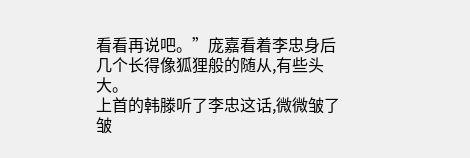看看再说吧。”庞嘉看着李忠身后几个长得像狐狸般的随从,有些头大。
上首的韩滕听了李忠这话,微微皱了皱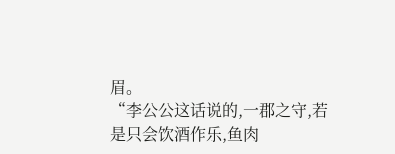眉。
“李公公这话说的,一郡之守,若是只会饮酒作乐,鱼肉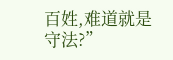百姓,难道就是守法?”